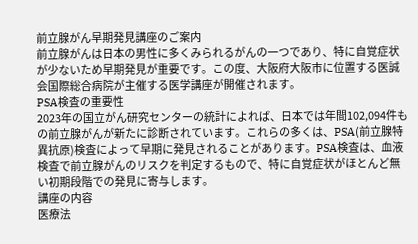前立腺がん早期発見講座のご案内
前立腺がんは日本の男性に多くみられるがんの一つであり、特に自覚症状が少ないため早期発見が重要です。この度、大阪府大阪市に位置する医誠会国際総合病院が主催する医学講座が開催されます。
PSA検査の重要性
2023年の国立がん研究センターの統計によれば、日本では年間102,094件もの前立腺がんが新たに診断されています。これらの多くは、PSA(前立腺特異抗原)検査によって早期に発見されることがあります。PSA検査は、血液検査で前立腺がんのリスクを判定するもので、特に自覚症状がほとんど無い初期段階での発見に寄与します。
講座の内容
医療法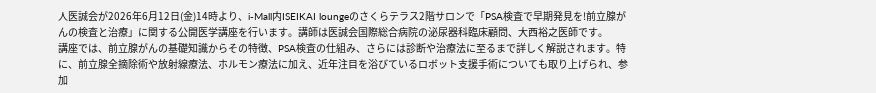人医誠会が2026年6月12日(金)14時より、i-Mall内ISEIKAI loungeのさくらテラス2階サロンで「PSA検査で早期発見を!前立腺がんの検査と治療」に関する公開医学講座を行います。講師は医誠会国際総合病院の泌尿器科臨床顧問、大西裕之医師です。
講座では、前立腺がんの基礎知識からその特徴、PSA検査の仕組み、さらには診断や治療法に至るまで詳しく解説されます。特に、前立腺全摘除術や放射線療法、ホルモン療法に加え、近年注目を浴びているロボット支援手術についても取り上げられ、参加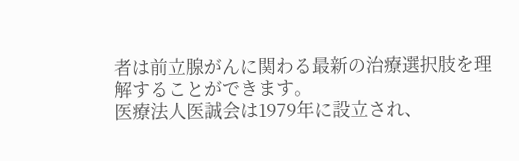者は前立腺がんに関わる最新の治療選択肢を理解することができます。
医療法人医誠会は1979年に設立され、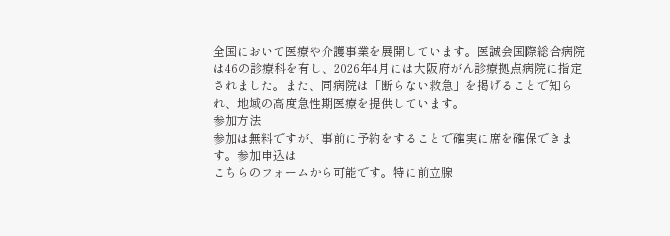全国において医療や介護事業を展開しています。医誠会国際総合病院は46の診療科を有し、2026年4月には大阪府がん診療拠点病院に指定されました。また、同病院は「断らない救急」を掲げることで知られ、地域の高度急性期医療を提供しています。
参加方法
参加は無料ですが、事前に予約をすることで確実に席を確保できます。参加申込は
こちらのフォームから可能です。特に前立腺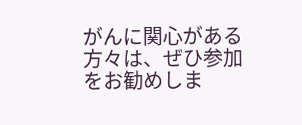がんに関心がある方々は、ぜひ参加をお勧めしま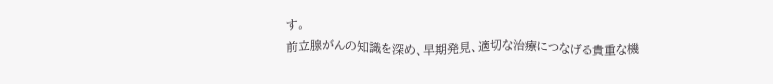す。
前立腺がんの知識を深め、早期発見、適切な治療につなげる貴重な機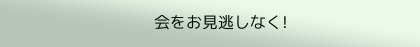会をお見逃しなく!